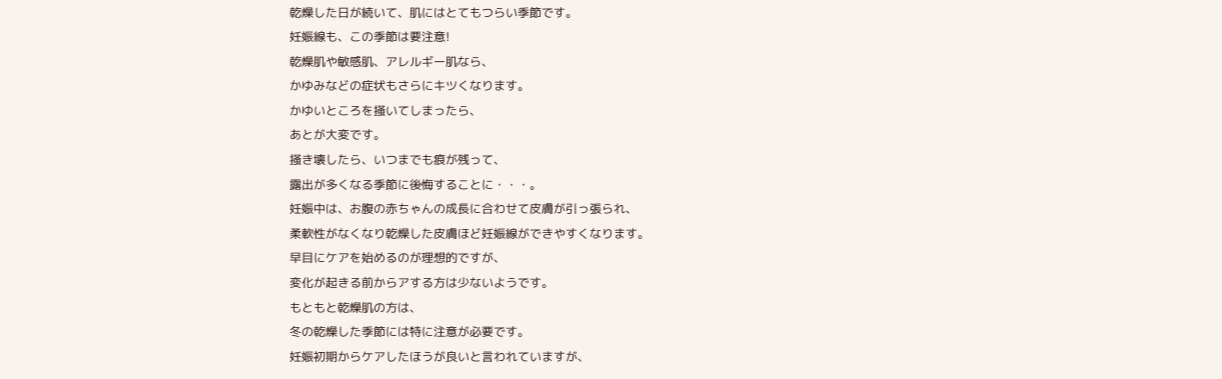乾燥した日が続いて、肌にはとてもつらい季節です。
妊娠線も、この季節は要注意!
乾燥肌や敏感肌、アレルギー肌なら、
かゆみなどの症状もさらにキツくなります。
かゆいところを掻いてしまったら、
あとが大変です。
掻き壊したら、いつまでも痕が残って、
露出が多くなる季節に後悔することに・・・。
妊娠中は、お腹の赤ちゃんの成長に合わせて皮膚が引っ張られ、
柔軟性がなくなり乾燥した皮膚ほど妊娠線ができやすくなります。
早目にケアを始めるのが理想的ですが、
変化が起きる前からアする方は少ないようです。
もともと乾燥肌の方は、
冬の乾燥した季節には特に注意が必要です。
妊娠初期からケアしたほうが良いと言われていますが、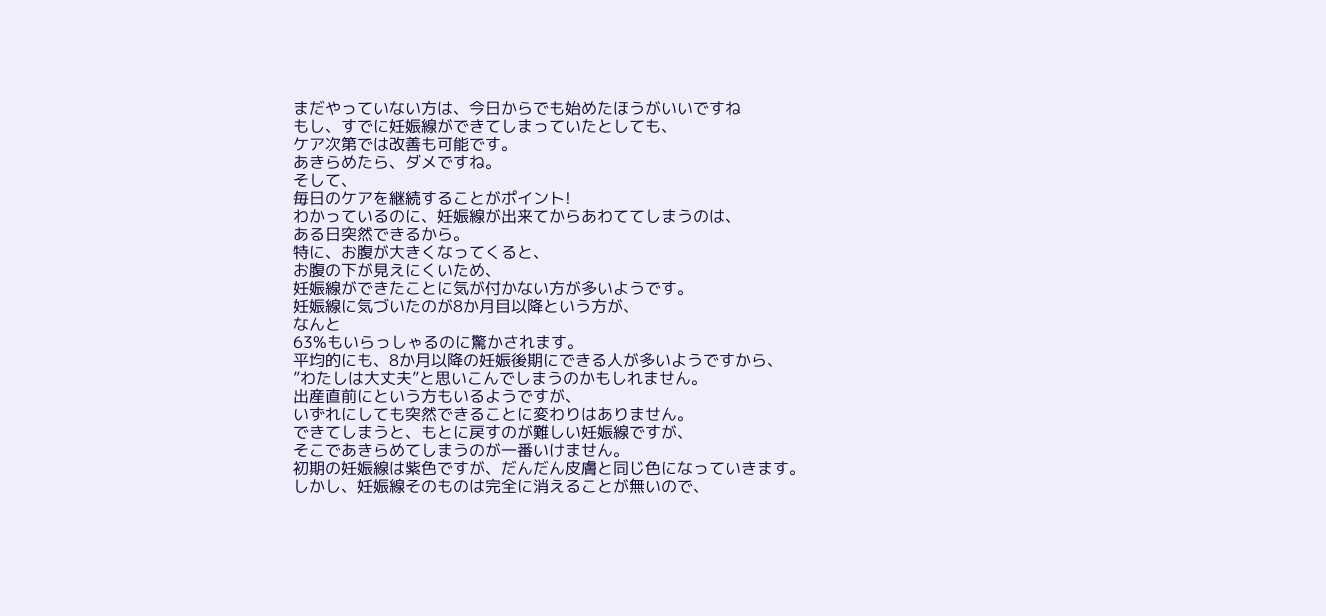まだやっていない方は、今日からでも始めたほうがいいですね
もし、すでに妊娠線ができてしまっていたとしても、
ケア次第では改善も可能です。
あきらめたら、ダメですね。
そして、
毎日のケアを継続することがポイント!
わかっているのに、妊娠線が出来てからあわててしまうのは、
ある日突然できるから。
特に、お腹が大きくなってくると、
お腹の下が見えにくいため、
妊娠線ができたことに気が付かない方が多いようです。
妊娠線に気づいたのが8か月目以降という方が、
なんと
63%もいらっしゃるのに驚かされます。
平均的にも、8か月以降の妊娠後期にできる人が多いようですから、
”わたしは大丈夫”と思いこんでしまうのかもしれません。
出産直前にという方もいるようですが、
いずれにしても突然できることに変わりはありません。
できてしまうと、もとに戻すのが難しい妊娠線ですが、
そこであきらめてしまうのが一番いけません。
初期の妊娠線は紫色ですが、だんだん皮膚と同じ色になっていきます。
しかし、妊娠線そのものは完全に消えることが無いので、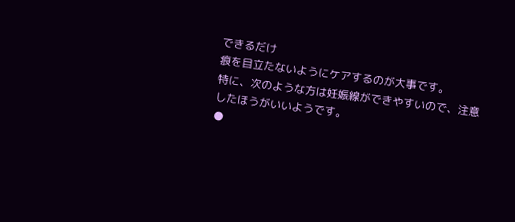できるだけ
痕を目立たないようにケアするのが大事です。
特に、次のような方は妊娠線ができやすいので、注意したほうがいいようです。
●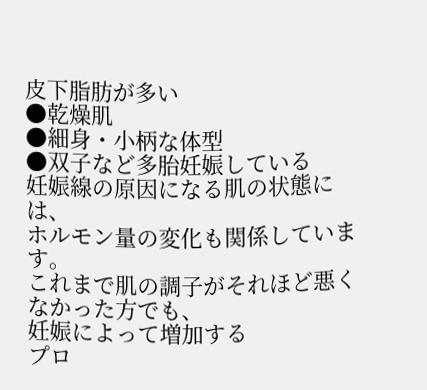皮下脂肪が多い
●乾燥肌
●細身・小柄な体型
●双子など多胎妊娠している
妊娠線の原因になる肌の状態には、
ホルモン量の変化も関係しています。
これまで肌の調子がそれほど悪くなかった方でも、
妊娠によって増加する
プロ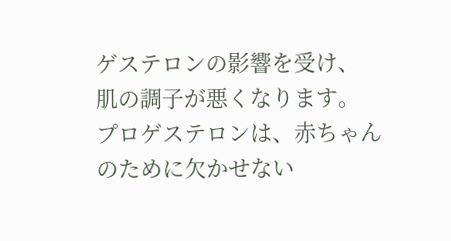ゲステロンの影響を受け、
肌の調子が悪くなります。
プロゲステロンは、赤ちゃんのために欠かせない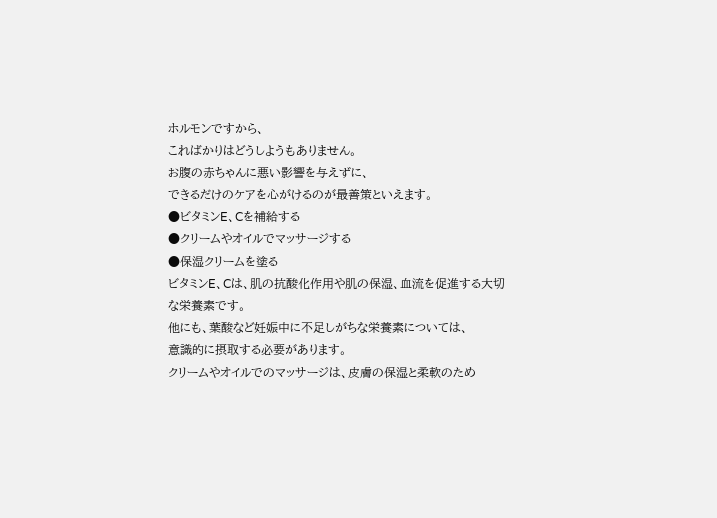ホルモンですから、
こればかりはどうしようもありません。
お腹の赤ちゃんに悪い影響を与えずに、
できるだけのケアを心がけるのが最善策といえます。
●ビタミンE、Cを補給する
●クリームやオイルでマッサージする
●保湿クリームを塗る
ビタミンE、Cは、肌の抗酸化作用や肌の保湿、血流を促進する大切な栄養素です。
他にも、葉酸など妊娠中に不足しがちな栄養素については、
意識的に摂取する必要があります。
クリームやオイルでのマッサージは、皮膚の保湿と柔軟のため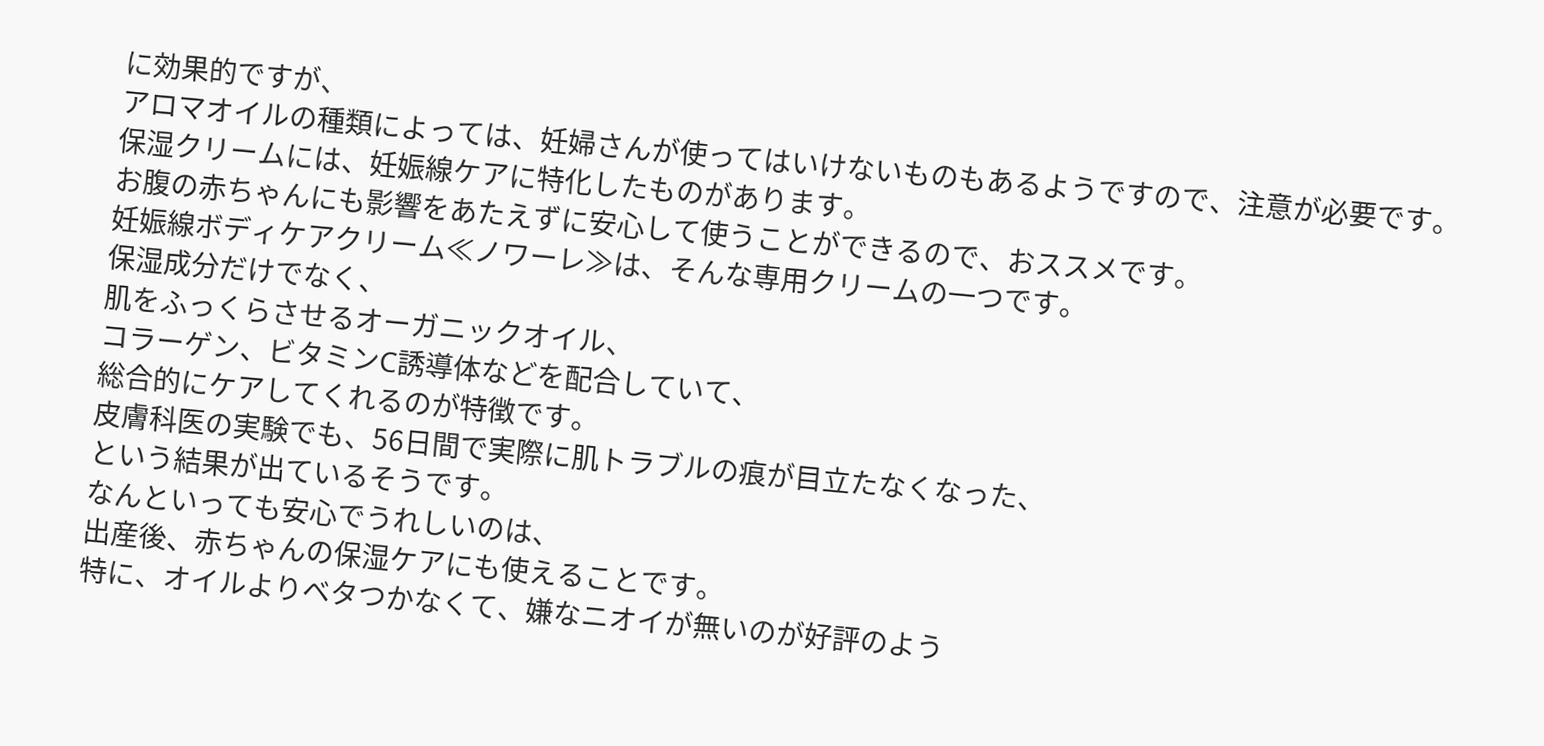に効果的ですが、
アロマオイルの種類によっては、妊婦さんが使ってはいけないものもあるようですので、注意が必要です。
保湿クリームには、妊娠線ケアに特化したものがあります。
お腹の赤ちゃんにも影響をあたえずに安心して使うことができるので、おススメです。
妊娠線ボディケアクリーム≪ノワーレ≫は、そんな専用クリームの一つです。
保湿成分だけでなく、
肌をふっくらさせるオーガニックオイル、
コラーゲン、ビタミンC誘導体などを配合していて、
総合的にケアしてくれるのが特徴です。
皮膚科医の実験でも、56日間で実際に肌トラブルの痕が目立たなくなった、
という結果が出ているそうです。
なんといっても安心でうれしいのは、
出産後、赤ちゃんの保湿ケアにも使えることです。
特に、オイルよりベタつかなくて、嫌なニオイが無いのが好評のよう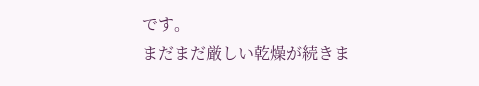です。
まだまだ厳しい乾燥が続きま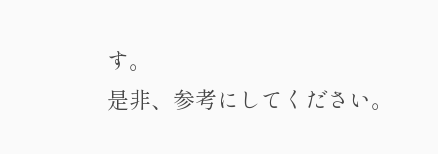す。
是非、参考にしてください。